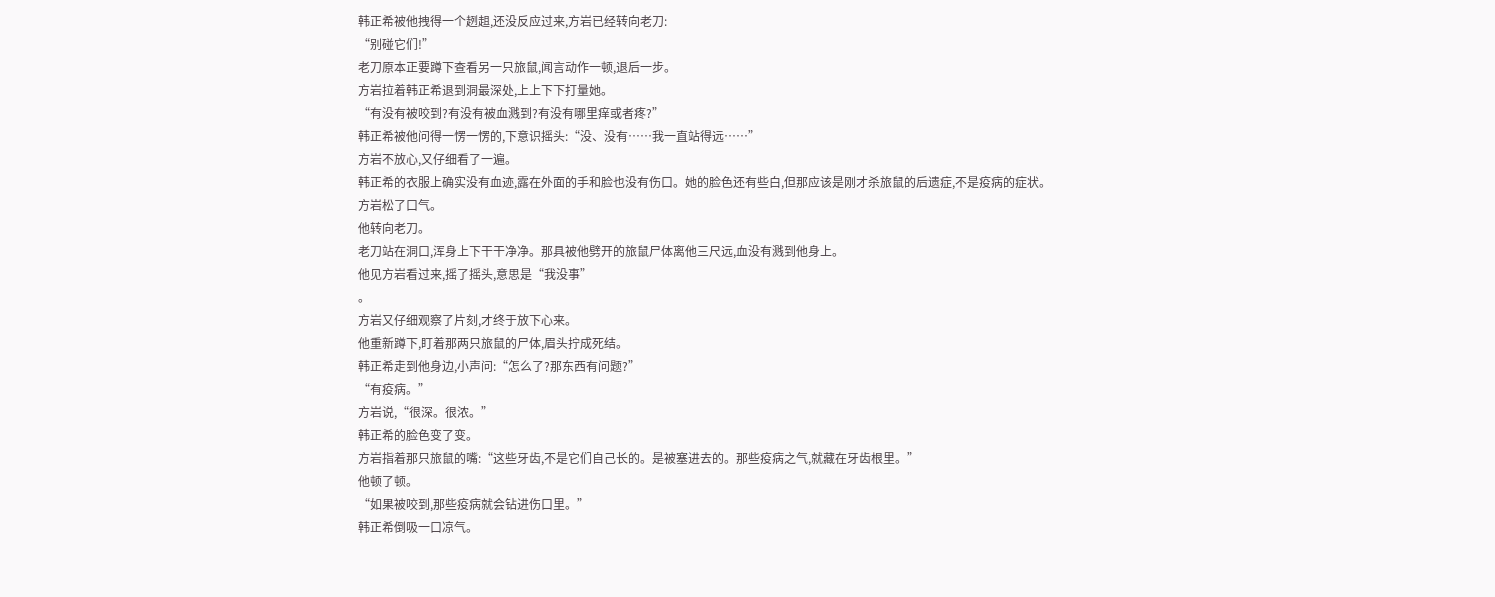韩正希被他拽得一个趔趄,还没反应过来,方岩已经转向老刀:
“别碰它们!”
老刀原本正要蹲下查看另一只旅鼠,闻言动作一顿,退后一步。
方岩拉着韩正希退到洞最深处,上上下下打量她。
“有没有被咬到?有没有被血溅到?有没有哪里痒或者疼?”
韩正希被他问得一愣一愣的,下意识摇头:“没、没有……我一直站得远……”
方岩不放心,又仔细看了一遍。
韩正希的衣服上确实没有血迹,露在外面的手和脸也没有伤口。她的脸色还有些白,但那应该是刚才杀旅鼠的后遗症,不是疫病的症状。
方岩松了口气。
他转向老刀。
老刀站在洞口,浑身上下干干净净。那具被他劈开的旅鼠尸体离他三尺远,血没有溅到他身上。
他见方岩看过来,摇了摇头,意思是“我没事”
。
方岩又仔细观察了片刻,才终于放下心来。
他重新蹲下,盯着那两只旅鼠的尸体,眉头拧成死结。
韩正希走到他身边,小声问:“怎么了?那东西有问题?”
“有疫病。”
方岩说,“很深。很浓。”
韩正希的脸色变了变。
方岩指着那只旅鼠的嘴:“这些牙齿,不是它们自己长的。是被塞进去的。那些疫病之气,就藏在牙齿根里。”
他顿了顿。
“如果被咬到,那些疫病就会钻进伤口里。”
韩正希倒吸一口凉气。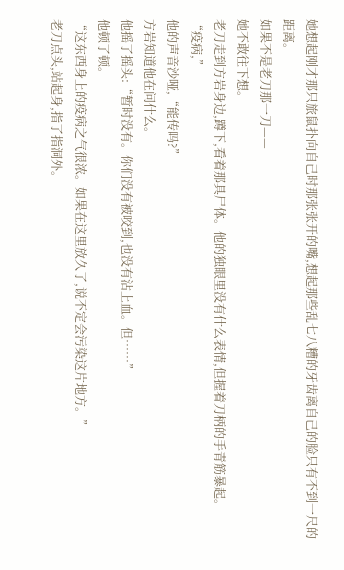她想起刚才那只旅鼠扑向自己时那张张开的嘴,想起那些乱七八糟的牙齿离自己的脸只有不到一尺的距离。
如果不是老刀那一刀——
她不敢往下想。
老刀走到方岩身边,蹲下,看着那具尸体。他的独眼里没有什么表情,但握着刀柄的手青筋暴起。
“疫病,”
他的声音沙哑,“能传吗?”
方岩知道他在问什么。
他摇了摇头:“暂时没有。你们没有被咬到,也没有沾上血。但……”
他顿了顿。
“这东西身上的疫病之气很浓。如果在这里放久了,说不定会污染这片地方。”
老刀点头,站起身,指了指洞外。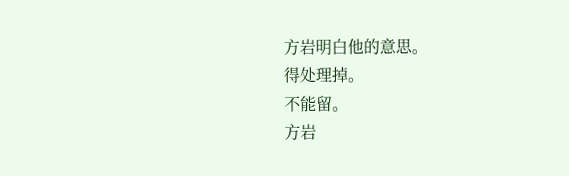方岩明白他的意思。
得处理掉。
不能留。
方岩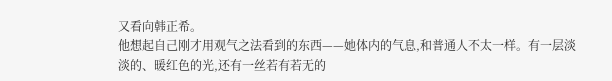又看向韩正希。
他想起自己刚才用观气之法看到的东西——她体内的气息,和普通人不太一样。有一层淡淡的、暖红色的光,还有一丝若有若无的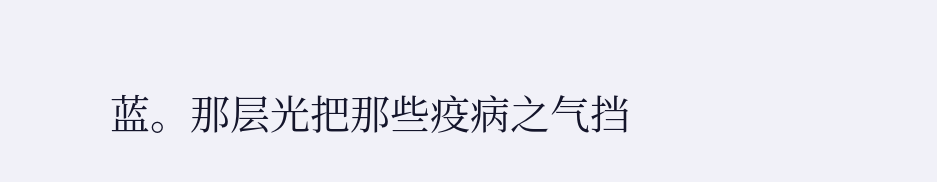蓝。那层光把那些疫病之气挡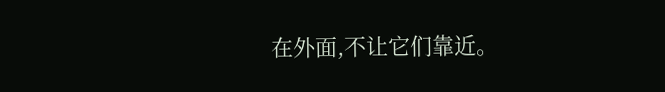在外面,不让它们靠近。